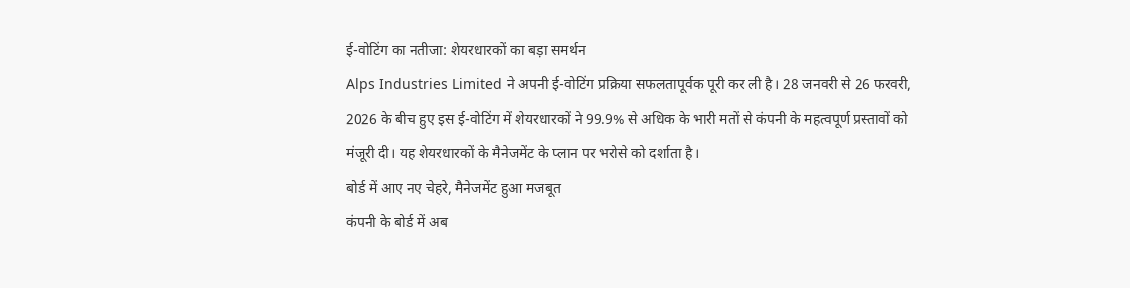ई-वोटिंग का नतीजा: शेयरधारकों का बड़ा समर्थन
Alps Industries Limited ने अपनी ई-वोटिंग प्रक्रिया सफलतापूर्वक पूरी कर ली है। 28 जनवरी से 26 फरवरी, 2026 के बीच हुए इस ई-वोटिंग में शेयरधारकों ने 99.9% से अधिक के भारी मतों से कंपनी के महत्वपूर्ण प्रस्तावों को मंजूरी दी। यह शेयरधारकों के मैनेजमेंट के प्लान पर भरोसे को दर्शाता है।
बोर्ड में आए नए चेहरे, मैनेजमेंट हुआ मजबूत
कंपनी के बोर्ड में अब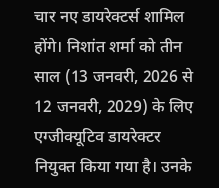चार नए डायरेक्टर्स शामिल होंगे। निशांत शर्मा को तीन साल (13 जनवरी, 2026 से 12 जनवरी, 2029) के लिए एग्जीक्यूटिव डायरेक्टर नियुक्त किया गया है। उनके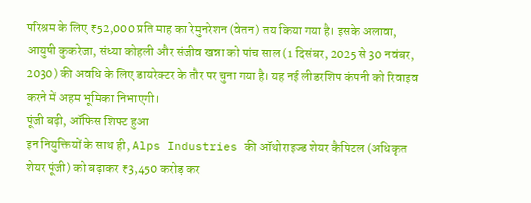परिश्रम के लिए ₹52,000 प्रति माह का रेमुनरेशन (वेतन) तय किया गया है। इसके अलावा, आयुषी कुकरेजा, संध्या कोहली और संजीव खन्ना को पांच साल (1 दिसंबर, 2025 से 30 नवंबर, 2030) की अवधि के लिए डायरेक्टर के तौर पर चुना गया है। यह नई लीडरशिप कंपनी को रिवाइव करने में अहम भूमिका निभाएगी।
पूंजी बढ़ी, ऑफिस शिफ्ट हुआ
इन नियुक्तियों के साथ ही, Alps Industries की ऑथोराइज्ड शेयर कैपिटल (अधिकृत शेयर पूंजी) को बढ़ाकर ₹3,450 करोड़ कर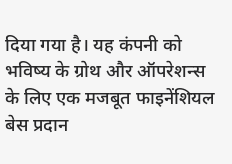दिया गया है। यह कंपनी को भविष्य के ग्रोथ और ऑपरेशन्स के लिए एक मजबूत फाइनेंशियल बेस प्रदान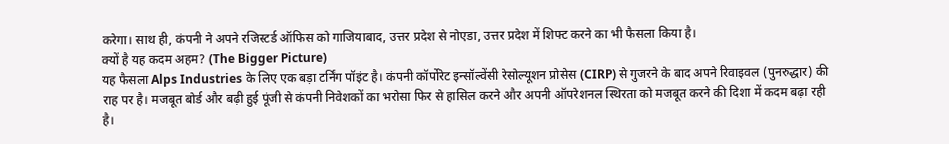करेगा। साथ ही, कंपनी ने अपने रजिस्टर्ड ऑफिस को गाजियाबाद, उत्तर प्रदेश से नोएडा, उत्तर प्रदेश में शिफ्ट करने का भी फैसला किया है।
क्यों है यह कदम अहम? (The Bigger Picture)
यह फैसला Alps Industries के लिए एक बड़ा टर्निंग पॉइंट है। कंपनी कॉर्पोरेट इन्सॉल्वेंसी रेसोल्यूशन प्रोसेस (CIRP) से गुजरने के बाद अपने रिवाइवल (पुनरुद्धार) की राह पर है। मजबूत बोर्ड और बढ़ी हुई पूंजी से कंपनी निवेशकों का भरोसा फिर से हासिल करने और अपनी ऑपरेशनल स्थिरता को मजबूत करने की दिशा में कदम बढ़ा रही है।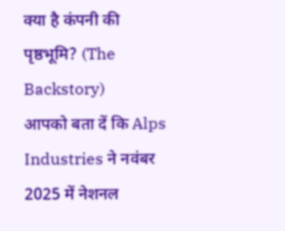क्या है कंपनी की पृष्ठभूमि? (The Backstory)
आपको बता दें कि Alps Industries ने नवंबर 2025 में नेशनल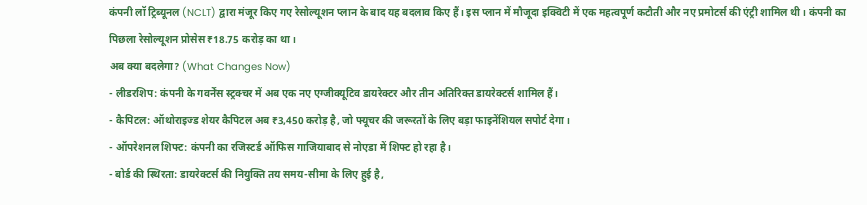कंपनी लॉ ट्रिब्यूनल (NCLT) द्वारा मंजूर किए गए रेसोल्यूशन प्लान के बाद यह बदलाव किए हैं। इस प्लान में मौजूदा इक्विटी में एक महत्वपूर्ण कटौती और नए प्रमोटर्स की एंट्री शामिल थी। कंपनी का पिछला रेसोल्यूशन प्रोसेस ₹18.75 करोड़ का था।
अब क्या बदलेगा? (What Changes Now)
- लीडरशिप: कंपनी के गवर्नेंस स्ट्रक्चर में अब एक नए एग्जीक्यूटिव डायरेक्टर और तीन अतिरिक्त डायरेक्टर्स शामिल हैं।
- कैपिटल: ऑथोराइज्ड शेयर कैपिटल अब ₹3,450 करोड़ है, जो फ्यूचर की जरूरतों के लिए बड़ा फाइनेंशियल सपोर्ट देगा।
- ऑपरेशनल शिफ्ट: कंपनी का रजिस्टर्ड ऑफिस गाजियाबाद से नोएडा में शिफ्ट हो रहा है।
- बोर्ड की स्थिरता: डायरेक्टर्स की नियुक्ति तय समय-सीमा के लिए हुई है,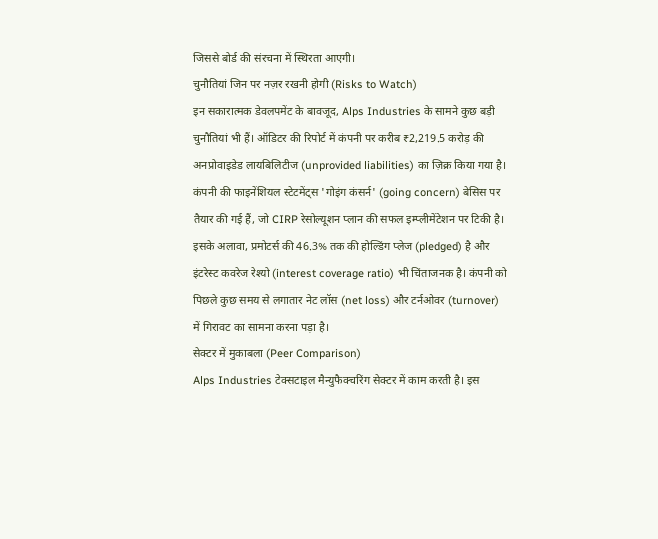जिससे बोर्ड की संरचना में स्थिरता आएगी।
चुनौतियां जिन पर नज़र रखनी होगी (Risks to Watch)
इन सकारात्मक डेवलपमेंट के बावजूद, Alps Industries के सामने कुछ बड़ी चुनौतियां भी हैं। ऑडिटर की रिपोर्ट में कंपनी पर करीब ₹2,219.5 करोड़ की अनप्रोवाइडेड लायबिलिटीज (unprovided liabilities) का ज़िक्र किया गया है। कंपनी की फाइनेंशियल स्टेटमेंट्स 'गोइंग कंसर्न' (going concern) बेसिस पर तैयार की गई हैं, जो CIRP रेसोल्यूशन प्लान की सफल इम्प्लीमेंटेशन पर टिकी है। इसके अलावा, प्रमोटर्स की 46.3% तक की होल्डिंग प्लेज (pledged) है और इंटरेस्ट कवरेज रेश्यो (interest coverage ratio) भी चिंताजनक है। कंपनी को पिछले कुछ समय से लगातार नेट लॉस (net loss) और टर्नओवर (turnover) में गिरावट का सामना करना पड़ा है।
सेक्टर में मुकाबला (Peer Comparison)
Alps Industries टेक्सटाइल मैन्युफैक्चरिंग सेक्टर में काम करती है। इस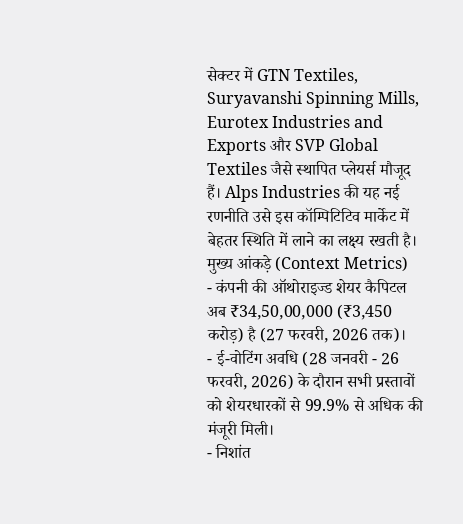सेक्टर में GTN Textiles, Suryavanshi Spinning Mills, Eurotex Industries and Exports और SVP Global Textiles जैसे स्थापित प्लेयर्स मौजूद हैं। Alps Industries की यह नई रणनीति उसे इस कॉम्पिटिटिव मार्केट में बेहतर स्थिति में लाने का लक्ष्य रखती है।
मुख्य आंकड़े (Context Metrics)
- कंपनी की ऑथोराइज्ड शेयर कैपिटल अब ₹34,50,00,000 (₹3,450 करोड़) है (27 फरवरी, 2026 तक)।
- ई-वोटिंग अवधि (28 जनवरी - 26 फरवरी, 2026) के दौरान सभी प्रस्तावों को शेयरधारकों से 99.9% से अधिक की मंजूरी मिली।
- निशांत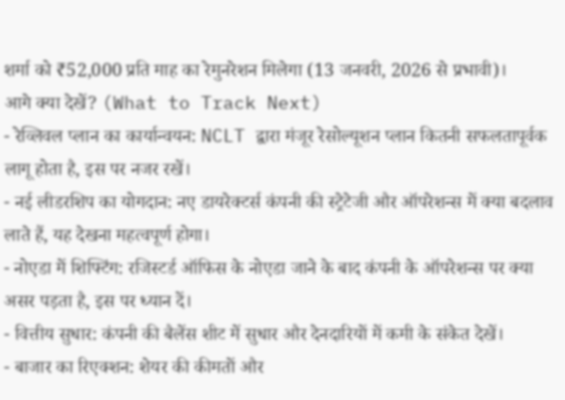शर्मा को ₹52,000 प्रति माह का रेमुनरेशन मिलेगा (13 जनवरी, 2026 से प्रभावी)।
आगे क्या देखें? (What to Track Next)
- रेव्लिवल प्लान का कार्यान्वयन: NCLT द्वारा मंजूर रेसोल्यूशन प्लान कितनी सफलतापूर्वक लागू होता है, इस पर नजर रखें।
- नई लीडरशिप का योगदान: नए डायरेक्टर्स कंपनी की स्ट्रेटेजी और ऑपरेशन्स में क्या बदलाव लाते हैं, यह देखना महत्वपूर्ण होगा।
- नोएडा में शिफ्टिंग: रजिस्टर्ड ऑफिस के नोएडा जाने के बाद कंपनी के ऑपरेशन्स पर क्या असर पड़ता है, इस पर ध्यान दें।
- वित्तीय सुधार: कंपनी की बैलेंस शीट में सुधार और देनदारियों में कमी के संकेत देखें।
- बाजार का रिएक्शन: शेयर की कीमतों और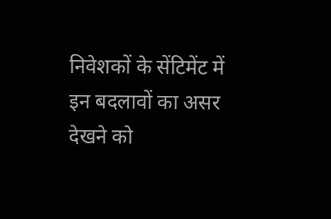निवेशकों के सेंटिमेंट में इन बदलावों का असर देखने को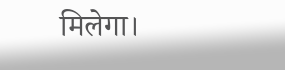मिलेगा।